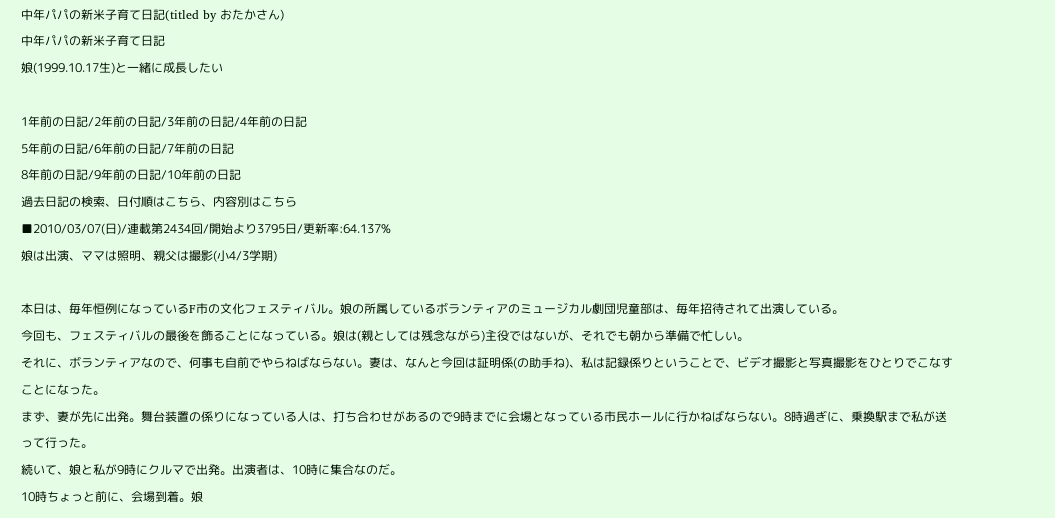中年パパの新米子育て日記(titled by おたかさん)
中年パパの新米子育て日記
娘(1999.10.17生)と一緒に成長したい

1年前の日記/2年前の日記/3年前の日記/4年前の日記
5年前の日記/6年前の日記/7年前の日記
8年前の日記/9年前の日記/10年前の日記
過去日記の検索、日付順はこちら、内容別はこちら
■2010/03/07(日)/連載第2434回/開始より3795日/更新率:64.137%
娘は出演、ママは照明、親父は撮影(小4/3学期)

本日は、毎年恒例になっているF市の文化フェスティバル。娘の所属しているボランティアのミュージカル劇団児童部は、毎年招待されて出演している。
今回も、フェスティバルの最後を飾ることになっている。娘は(親としては残念ながら)主役ではないが、それでも朝から準備で忙しい。
それに、ボランティアなので、何事も自前でやらねばならない。妻は、なんと今回は証明係(の助手ね)、私は記録係りということで、ビデオ撮影と写真撮影をひとりでこなすことになった。
まず、妻が先に出発。舞台装置の係りになっている人は、打ち合わせがあるので9時までに会場となっている市民ホールに行かねばならない。8時過ぎに、乗換駅まで私が送って行った。
続いて、娘と私が9時にクルマで出発。出演者は、10時に集合なのだ。
10時ちょっと前に、会場到着。娘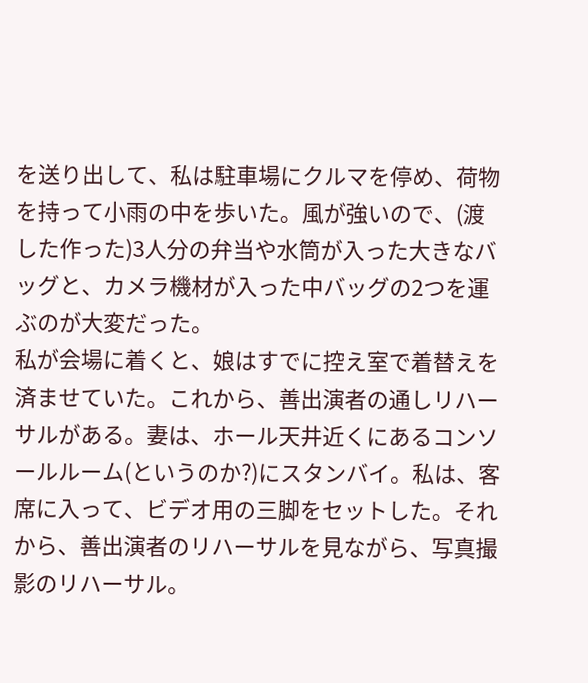を送り出して、私は駐車場にクルマを停め、荷物を持って小雨の中を歩いた。風が強いので、(渡した作った)3人分の弁当や水筒が入った大きなバッグと、カメラ機材が入った中バッグの2つを運ぶのが大変だった。
私が会場に着くと、娘はすでに控え室で着替えを済ませていた。これから、善出演者の通しリハーサルがある。妻は、ホール天井近くにあるコンソールルーム(というのか?)にスタンバイ。私は、客席に入って、ビデオ用の三脚をセットした。それから、善出演者のリハーサルを見ながら、写真撮影のリハーサル。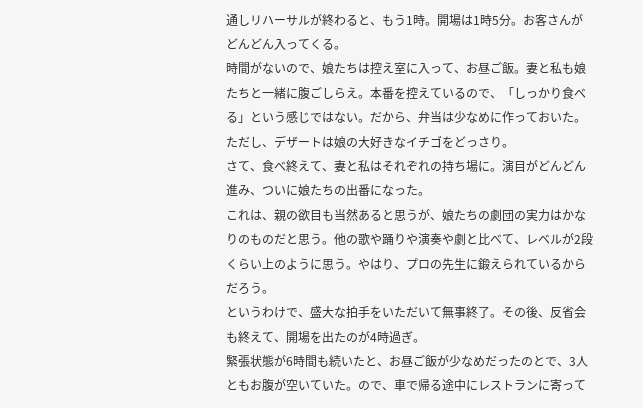通しリハーサルが終わると、もう1時。開場は1時5分。お客さんがどんどん入ってくる。
時間がないので、娘たちは控え室に入って、お昼ご飯。妻と私も娘たちと一緒に腹ごしらえ。本番を控えているので、「しっかり食べる」という感じではない。だから、弁当は少なめに作っておいた。ただし、デザートは娘の大好きなイチゴをどっさり。
さて、食べ終えて、妻と私はそれぞれの持ち場に。演目がどんどん進み、ついに娘たちの出番になった。
これは、親の欲目も当然あると思うが、娘たちの劇団の実力はかなりのものだと思う。他の歌や踊りや演奏や劇と比べて、レベルが2段くらい上のように思う。やはり、プロの先生に鍛えられているからだろう。
というわけで、盛大な拍手をいただいて無事終了。その後、反省会も終えて、開場を出たのが4時過ぎ。
緊張状態が6時間も続いたと、お昼ご飯が少なめだったのとで、3人ともお腹が空いていた。ので、車で帰る途中にレストランに寄って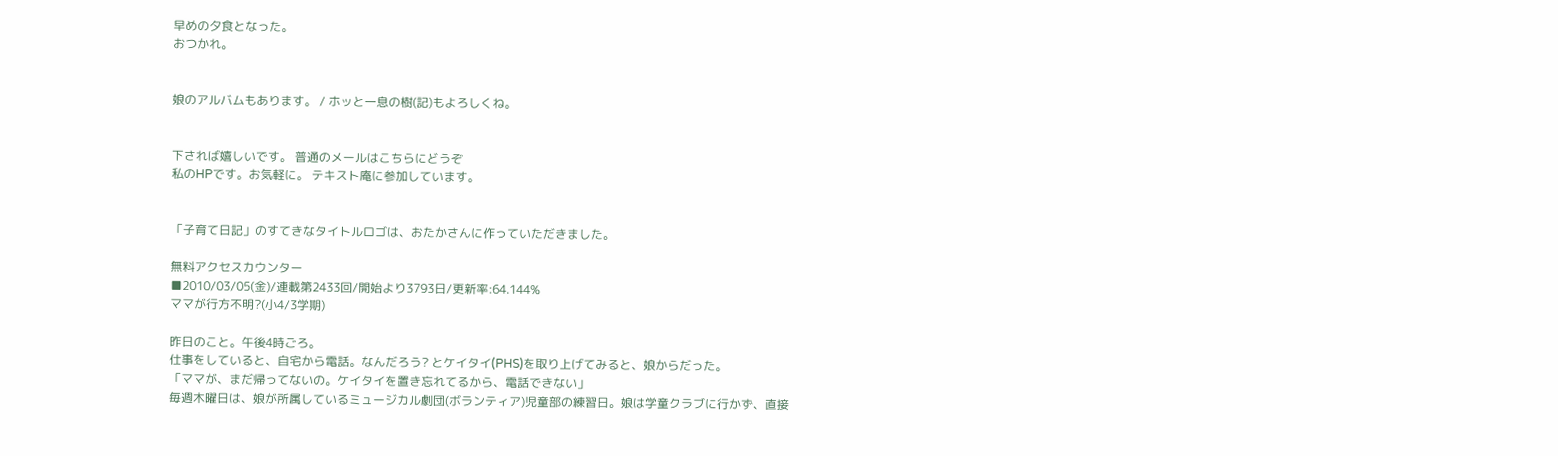早めの夕食となった。
おつかれ。


娘のアルバムもあります。 / ホッと一息の樹(記)もよろしくね。


下されば嬉しいです。 普通のメールはこちらにどうぞ
私のHPです。お気軽に。 テキスト庵に参加しています。


「子育て日記」のすてきなタイトルロゴは、おたかさんに作っていただきました。

無料アクセスカウンター
■2010/03/05(金)/連載第2433回/開始より3793日/更新率:64.144%
ママが行方不明?(小4/3学期)

昨日のこと。午後4時ごろ。
仕事をしていると、自宅から電話。なんだろう? とケイタイ(PHS)を取り上げてみると、娘からだった。
「ママが、まだ帰ってないの。ケイタイを置き忘れてるから、電話できない」
毎週木曜日は、娘が所属しているミュージカル劇団(ボランティア)児童部の練習日。娘は学童クラブに行かず、直接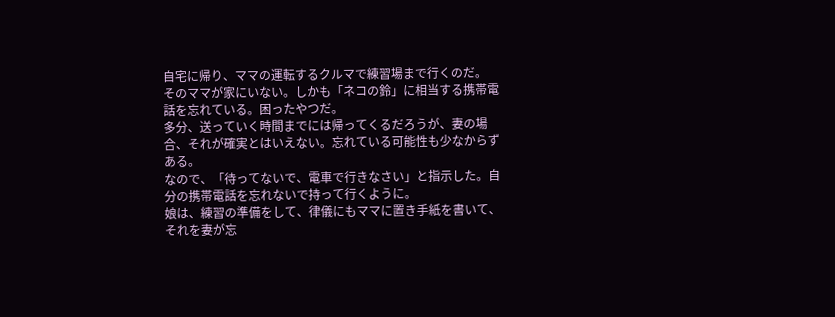自宅に帰り、ママの運転するクルマで練習場まで行くのだ。
そのママが家にいない。しかも「ネコの鈴」に相当する携帯電話を忘れている。困ったやつだ。
多分、送っていく時間までには帰ってくるだろうが、妻の場合、それが確実とはいえない。忘れている可能性も少なからずある。
なので、「待ってないで、電車で行きなさい」と指示した。自分の携帯電話を忘れないで持って行くように。
娘は、練習の準備をして、律儀にもママに置き手紙を書いて、それを妻が忘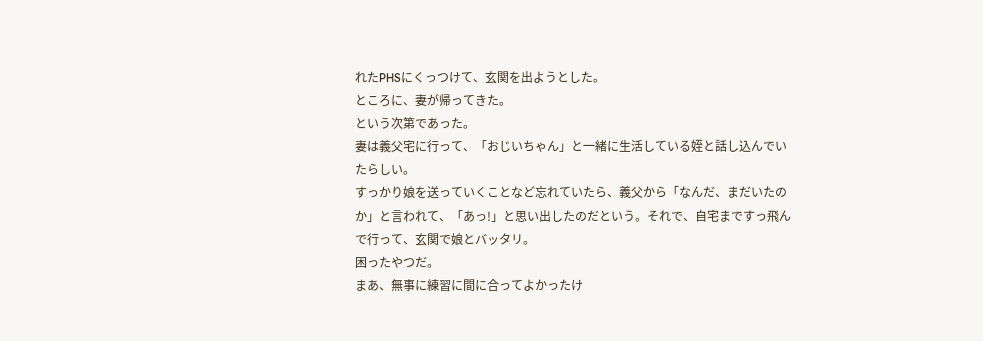れたPHSにくっつけて、玄関を出ようとした。
ところに、妻が帰ってきた。
という次第であった。
妻は義父宅に行って、「おじいちゃん」と一緒に生活している姪と話し込んでいたらしい。
すっかり娘を送っていくことなど忘れていたら、義父から「なんだ、まだいたのか」と言われて、「あっ!」と思い出したのだという。それで、自宅まですっ飛んで行って、玄関で娘とバッタリ。
困ったやつだ。
まあ、無事に練習に間に合ってよかったけ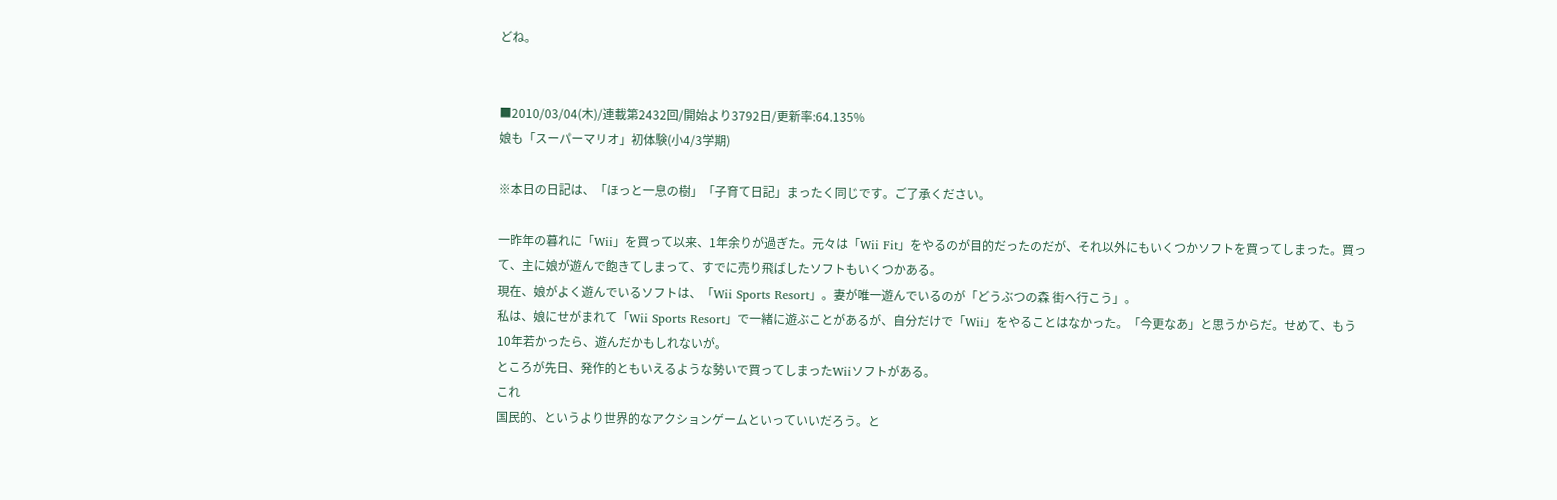どね。


■2010/03/04(木)/連載第2432回/開始より3792日/更新率:64.135%
娘も「スーパーマリオ」初体験(小4/3学期)

※本日の日記は、「ほっと一息の樹」「子育て日記」まったく同じです。ご了承ください。

一昨年の暮れに「Wii」を買って以来、1年余りが過ぎた。元々は「Wii Fit」をやるのが目的だったのだが、それ以外にもいくつかソフトを買ってしまった。買って、主に娘が遊んで飽きてしまって、すでに売り飛ばしたソフトもいくつかある。
現在、娘がよく遊んでいるソフトは、「Wii Sports Resort」。妻が唯一遊んでいるのが「どうぶつの森 街へ行こう」。
私は、娘にせがまれて「Wii Sports Resort」で一緒に遊ぶことがあるが、自分だけで「Wii」をやることはなかった。「今更なあ」と思うからだ。せめて、もう10年若かったら、遊んだかもしれないが。
ところが先日、発作的ともいえるような勢いで買ってしまったWiiソフトがある。
これ
国民的、というより世界的なアクションゲームといっていいだろう。と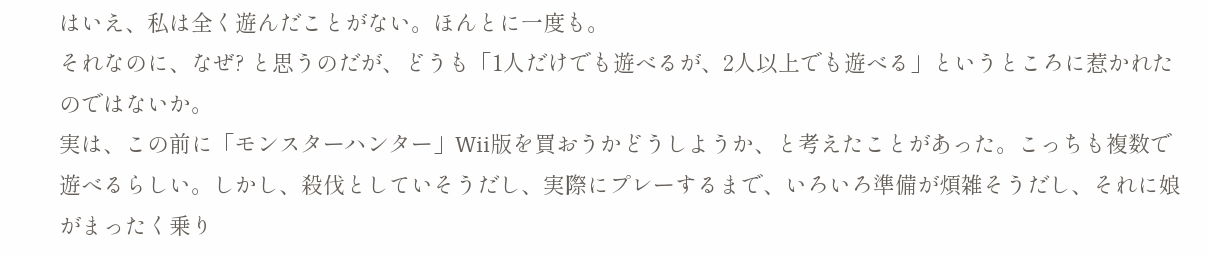はいえ、私は全く遊んだことがない。ほんとに一度も。
それなのに、なぜ? と思うのだが、どうも「1人だけでも遊べるが、2人以上でも遊べる」というところに惹かれたのではないか。
実は、この前に「モンスターハンター」Wii版を買おうかどうしようか、と考えたことがあった。こっちも複数で遊べるらしい。しかし、殺伐としていそうだし、実際にプレーするまで、いろいろ準備が煩雑そうだし、それに娘がまったく乗り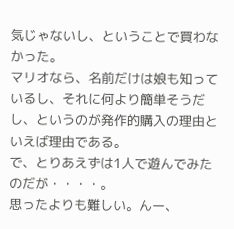気じゃないし、ということで買わなかった。
マリオなら、名前だけは娘も知っているし、それに何より簡単そうだし、というのが発作的購入の理由といえば理由である。
で、とりあえずは1人で遊んでみたのだが・・・・。
思ったよりも難しい。んー、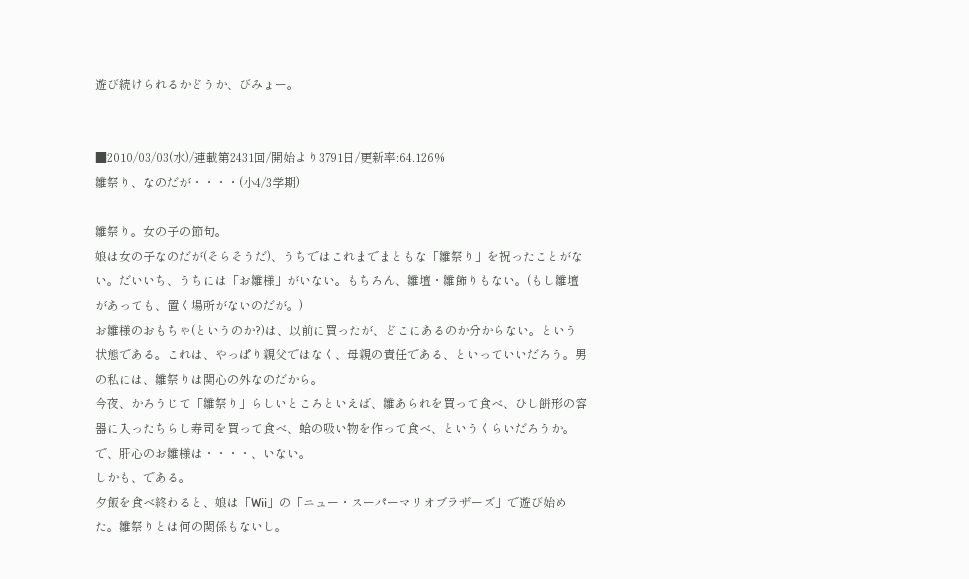遊び続けられるかどうか、びみょー。


■2010/03/03(水)/連載第2431回/開始より3791日/更新率:64.126%
雛祭り、なのだが・・・・(小4/3学期)

雛祭り。女の子の節句。
娘は女の子なのだが(そらそうだ)、うちではこれまでまともな「雛祭り」を祝ったことがない。だいいち、うちには「お雛様」がいない。もちろん、雛壇・雛飾りもない。(もし雛壇があっても、置く場所がないのだが。)
お雛様のおもちゃ(というのか?)は、以前に買ったが、どこにあるのか分からない。という状態である。これは、やっぱり親父ではなく、母親の責任である、といっていいだろう。男の私には、雛祭りは関心の外なのだから。
今夜、かろうじて「雛祭り」らしいところといえば、雛あられを買って食べ、ひし餅形の容器に入ったちらし寿司を買って食べ、蛤の吸い物を作って食べ、というくらいだろうか。で、肝心のお雛様は・・・・、いない。
しかも、である。
夕飯を食べ終わると、娘は「Wii」の「ニュー・スーパーマリオブラザーズ」で遊び始めた。雛祭りとは何の関係もないし。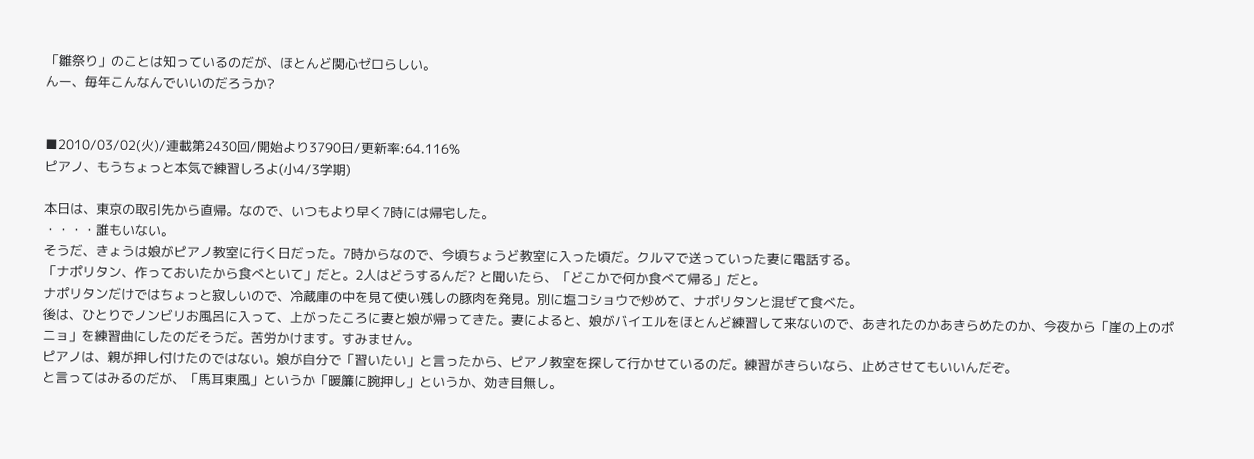「雛祭り」のことは知っているのだが、ほとんど関心ゼロらしい。
んー、毎年こんなんでいいのだろうか?


■2010/03/02(火)/連載第2430回/開始より3790日/更新率:64.116%
ピアノ、もうちょっと本気で練習しろよ(小4/3学期)

本日は、東京の取引先から直帰。なので、いつもより早く7時には帰宅した。
・・・・誰もいない。
そうだ、きょうは娘がピアノ教室に行く日だった。7時からなので、今頃ちょうど教室に入った頃だ。クルマで送っていった妻に電話する。
「ナポリタン、作っておいたから食べといて」だと。2人はどうするんだ? と聞いたら、「どこかで何か食べて帰る」だと。
ナポリタンだけではちょっと寂しいので、冷蔵庫の中を見て使い残しの豚肉を発見。別に塩コショウで炒めて、ナポリタンと混ぜて食べた。
後は、ひとりでノンビリお風呂に入って、上がったころに妻と娘が帰ってきた。妻によると、娘がバイエルをほとんど練習して来ないので、あきれたのかあきらめたのか、今夜から「崖の上のポニョ」を練習曲にしたのだそうだ。苦労かけます。すみません。
ピアノは、親が押し付けたのではない。娘が自分で「習いたい」と言ったから、ピアノ教室を探して行かせているのだ。練習がきらいなら、止めさせてもいいんだぞ。
と言ってはみるのだが、「馬耳東風」というか「暖簾に腕押し」というか、効き目無し。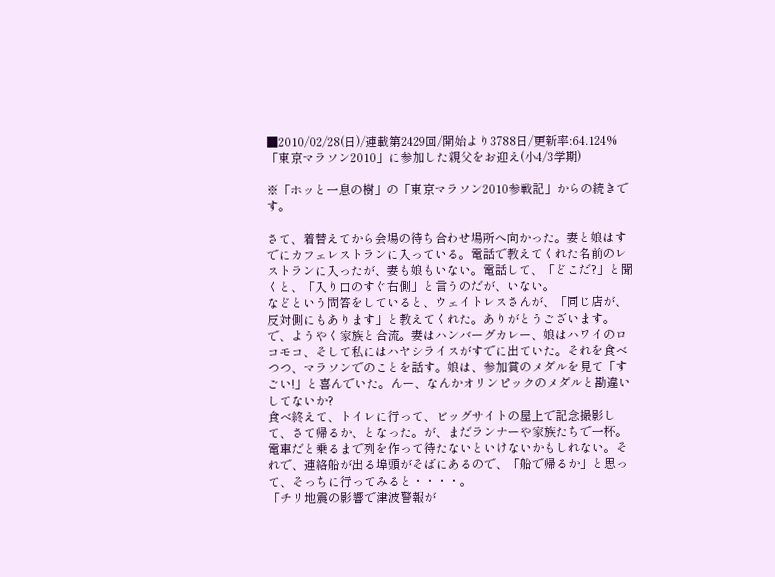■2010/02/28(日)/連載第2429回/開始より3788日/更新率:64.124%
「東京マラソン2010」に参加した親父をお迎え(小4/3学期)

※「ホッと一息の樹」の「東京マラソン2010参戦記」からの続きです。

さて、着替えてから会場の待ち合わせ場所へ向かった。妻と娘はすでにカフェレストランに入っている。電話で教えてくれた名前のレストランに入ったが、妻も娘もいない。電話して、「どこだ?」と聞くと、「入り口のすぐ右側」と言うのだが、いない。
などという問答をしていると、ウェイトレスさんが、「同じ店が、反対側にもあります」と教えてくれた。ありがとうございます。
で、ようやく家族と合流。妻はハンバーグカレー、娘はハワイのロコモコ、そして私にはハヤシライスがすでに出ていた。それを食べつつ、マラソンでのことを話す。娘は、参加賞のメダルを見て「すごい!」と喜んでいた。んー、なんかオリンピックのメダルと勘違いしてないか?
食べ終えて、トイレに行って、ビッグサイトの屋上で記念撮影して、さて帰るか、となった。が、まだランナーや家族たちで一杯。電車だと乗るまで列を作って待たないといけないかもしれない。それで、連絡船が出る埠頭がそばにあるので、「船で帰るか」と思って、そっちに行ってみると・・・・。
「チリ地震の影響で津波警報が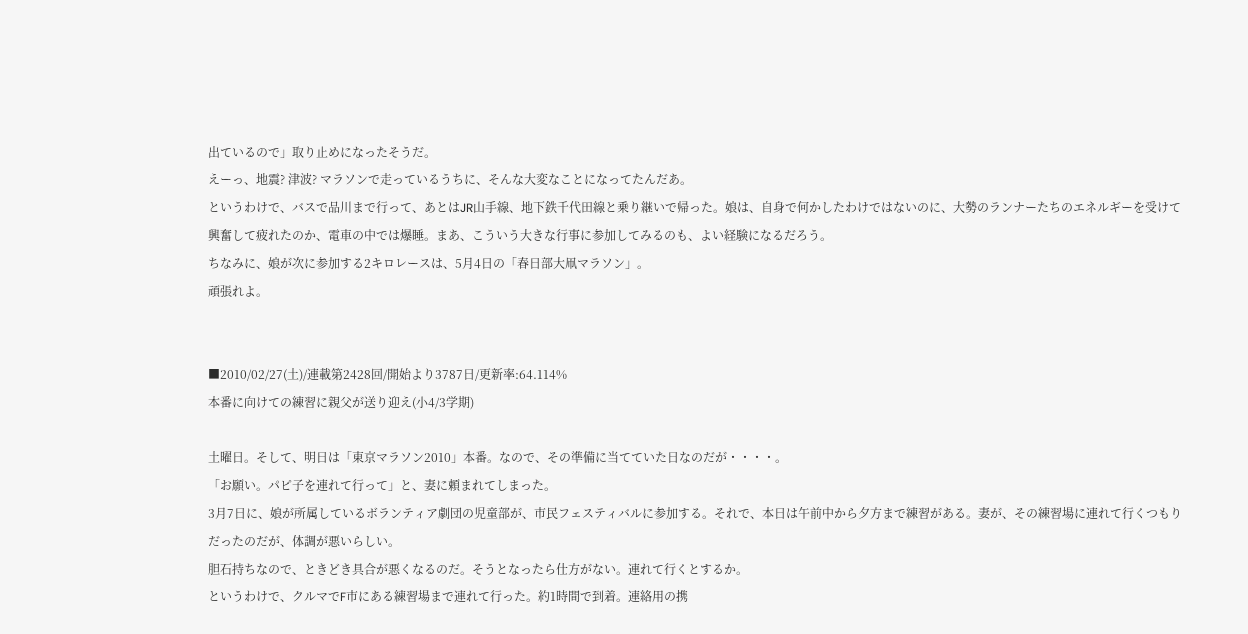出ているので」取り止めになったそうだ。
えーっ、地震? 津波? マラソンで走っているうちに、そんな大変なことになってたんだあ。
というわけで、バスで品川まで行って、あとはJR山手線、地下鉄千代田線と乗り継いで帰った。娘は、自身で何かしたわけではないのに、大勢のランナーたちのエネルギーを受けて興奮して疲れたのか、電車の中では爆睡。まあ、こういう大きな行事に参加してみるのも、よい経験になるだろう。
ちなみに、娘が次に参加する2キロレースは、5月4日の「春日部大凧マラソン」。
頑張れよ。


■2010/02/27(土)/連載第2428回/開始より3787日/更新率:64.114%
本番に向けての練習に親父が送り迎え(小4/3学期)

土曜日。そして、明日は「東京マラソン2010」本番。なので、その準備に当てていた日なのだが・・・・。
「お願い。パピ子を連れて行って」と、妻に頼まれてしまった。
3月7日に、娘が所属しているボランティア劇団の児童部が、市民フェスティバルに参加する。それで、本日は午前中から夕方まで練習がある。妻が、その練習場に連れて行くつもりだったのだが、体調が悪いらしい。
胆石持ちなので、ときどき具合が悪くなるのだ。そうとなったら仕方がない。連れて行くとするか。
というわけで、クルマでF市にある練習場まで連れて行った。約1時間で到着。連絡用の携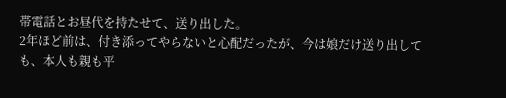帯電話とお昼代を持たせて、送り出した。
2年ほど前は、付き添ってやらないと心配だったが、今は娘だけ送り出しても、本人も親も平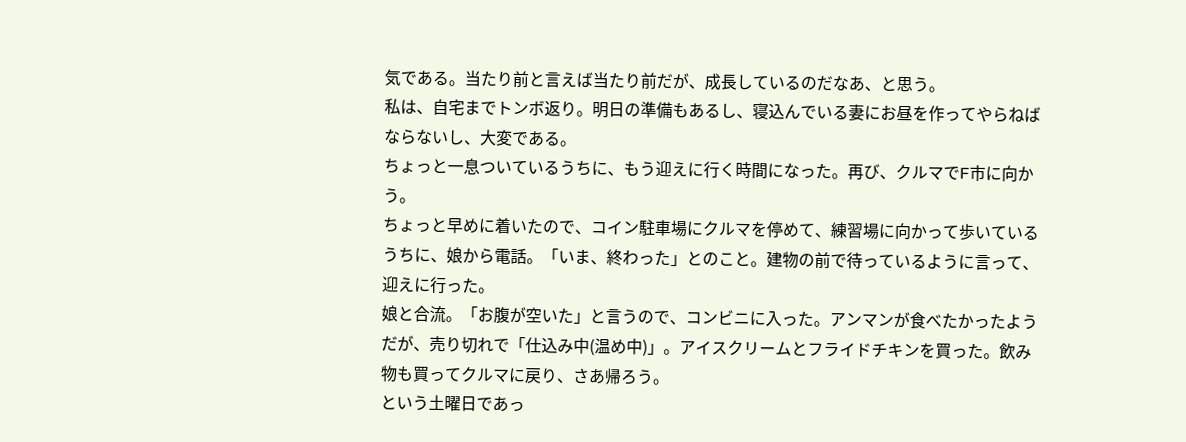気である。当たり前と言えば当たり前だが、成長しているのだなあ、と思う。
私は、自宅までトンボ返り。明日の準備もあるし、寝込んでいる妻にお昼を作ってやらねばならないし、大変である。
ちょっと一息ついているうちに、もう迎えに行く時間になった。再び、クルマでF市に向かう。
ちょっと早めに着いたので、コイン駐車場にクルマを停めて、練習場に向かって歩いているうちに、娘から電話。「いま、終わった」とのこと。建物の前で待っているように言って、迎えに行った。
娘と合流。「お腹が空いた」と言うので、コンビニに入った。アンマンが食べたかったようだが、売り切れで「仕込み中(温め中)」。アイスクリームとフライドチキンを買った。飲み物も買ってクルマに戻り、さあ帰ろう。
という土曜日であっ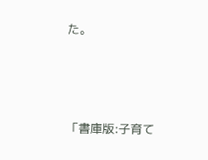た。



「書庫版:子育て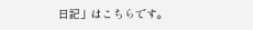日記」はこちらです。